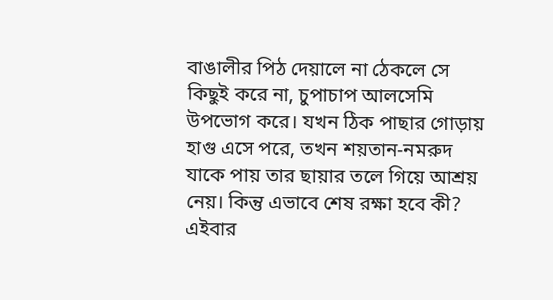বাঙালীর পিঠ দেয়ালে না ঠেকলে সে কিছুই করে না, চুপাচাপ আলসেমি উপভোগ করে। যখন ঠিক পাছার গোড়ায় হাগু এসে পরে, তখন শয়তান-নমরুদ যাকে পায় তার ছায়ার তলে গিয়ে আশ্রয় নেয়। কিন্তু এভাবে শেষ রক্ষা হবে কী? এইবার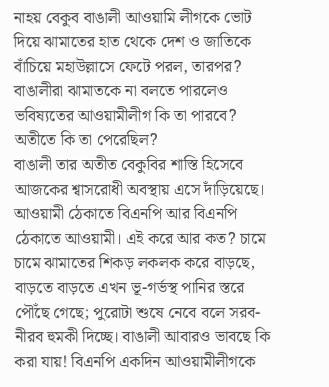নাহয় বেকুব বাঙালী আওয়ামি লীগকে ভোট দিয়ে ঝামাতের হাত থেকে দেশ ও জাতিকে বাঁচিয়ে মহাউল্লাসে ফেটে পরল, তারপর? বাঙালীরা ঝামাতকে না বলতে পারলেও ভবিষ্যতের আওয়ামীলীগ কি তা পারবে? অতীতে কি তা পেরেছিল?
বাঙালী তার অতীত বেকুবির শাস্তি হিসেবে আজকের শ্বাসরোধী অবস্থায় এসে দাঁড়িয়েছে। আওয়ামী ঠেকাতে বিএনপি আর বিএনপি ঠেকাতে আওয়ামী। এই করে আর কত? চামে চামে ঝামাতের শিকড় লকলক করে বাড়ছে, বাড়তে বাড়তে এখন ভূ-গর্ভস্থ পানির স্তরে পৌঁছে গেছে; পুরোটা শুষে নেবে বলে সরব-নীরব হুমকী দিচ্ছে। বাঙালী আবারও ভাবছে কি করা যায়! বিএনপি একদিন আওয়ামীলীগকে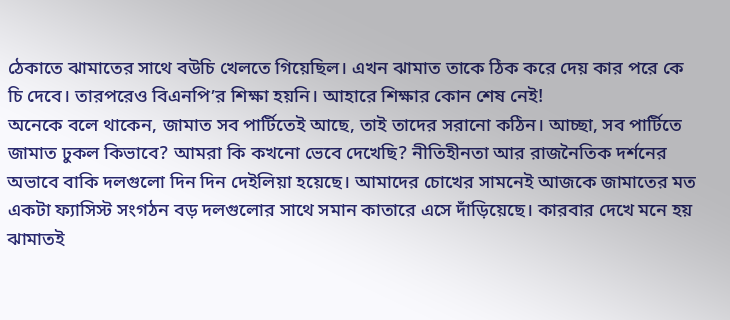ঠেকাতে ঝামাতের সাথে বউচি খেলতে গিয়েছিল। এখন ঝামাত তাকে ঠিক করে দেয় কার পরে কে চি দেবে। তারপরেও বিএনপি’র শিক্ষা হয়নি। আহারে শিক্ষার কোন শেষ নেই!
অনেকে বলে থাকেন, জামাত সব পার্টিতেই আছে, তাই তাদের সরানো কঠিন। আচ্ছা, সব পার্টিতে জামাত ঢুকল কিভাবে? আমরা কি কখনো ভেবে দেখেছি? নীতিহীনতা আর রাজনৈতিক দর্শনের অভাবে বাকি দলগুলো দিন দিন দেইলিয়া হয়েছে। আমাদের চোখের সামনেই আজকে জামাতের মত একটা ফ্যাসিস্ট সংগঠন বড় দলগুলোর সাথে সমান কাতারে এসে দাঁড়িয়েছে। কারবার দেখে মনে হয় ঝামাতই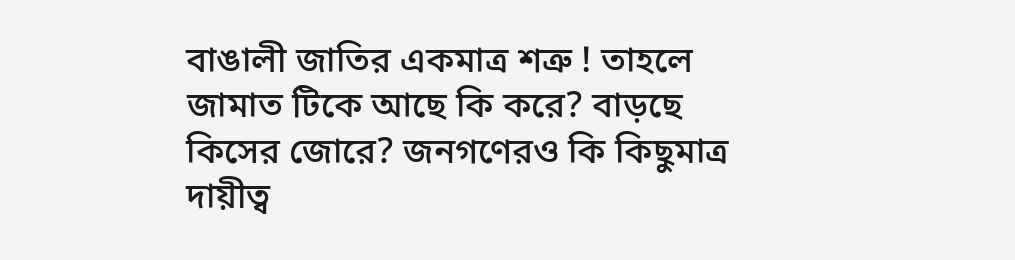বাঙালী জাতির একমাত্র শত্রু ! তাহলে জামাত টিকে আছে কি করে? বাড়ছে কিসের জোরে? জনগণেরও কি কিছুমাত্র দায়ীত্ব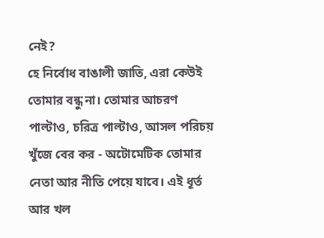নেই?
হে নির্বোধ বাঙালী জাতি, এরা কেউই তোমার বন্ধু না। তোমার আচরণ পাল্টাও, চরিত্র পাল্টাও, আসল পরিচয় খুঁজে বের কর - অটোমেটিক তোমার নেতা আর নীতি পেয়ে যাবে। এই ধূর্ত আর খল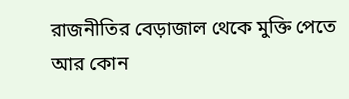রাজনীতির বেড়াজাল থেকে মুক্তি পেতে আর কোন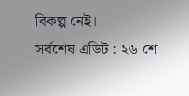বিকল্প নেই।
সর্বশেষ এডিট : ২৬ শে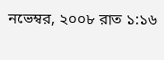নভেম্বর, ২০০৮ রাত ১:১৬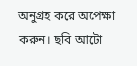অনুগ্রহ করে অপেক্ষা করুন। ছবি আটো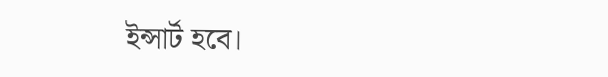ইন্সার্ট হবে।